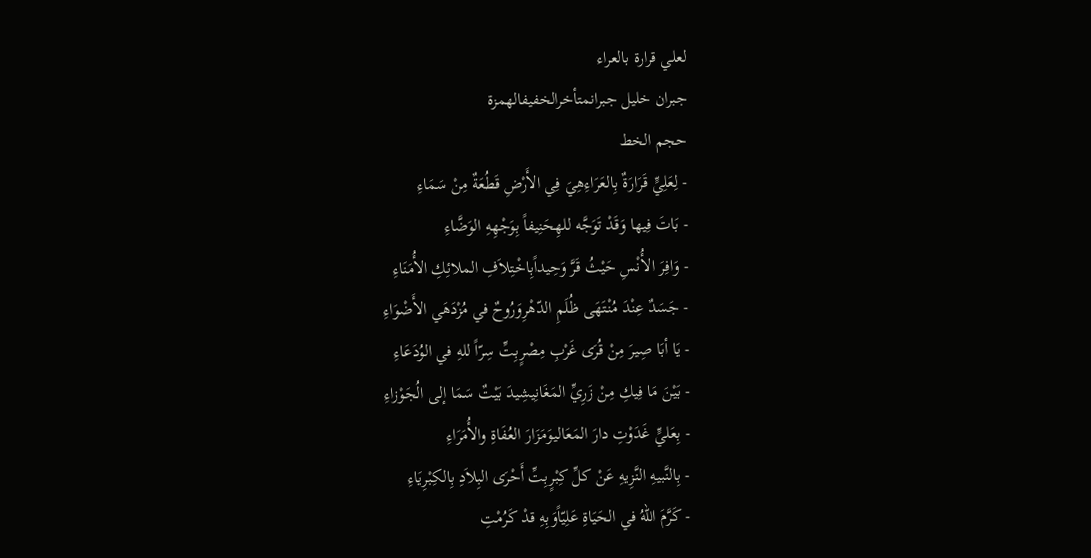لعلي قرارة بالعراء
جبران خليل جبرانمتأخرالخفيفالهمزة
حجم الخط
- لِعَلِيٍّ قَرَارَةٌ بِالعَرَاءِهِيَ فِي الأَرْضِ قَطُعَةٌ مِنْ سَمَاءِ
- بَاتَ فِيها وَقَدْ تَوَجَّه للهِحَنِيفاً بِوَجْهِهِ الوَضَّاءِ
- وَافِرَ الأُنْسِ حَيْثُ قَرَّ وَحِيداًبِاخْتِلاَفِ الملائِكِ الأُمَنَاءِ
- جَسَدٌ عِنْدَ مُنْتَهَى ظُلَمِ الدّهْرِوَرُوحٌ في مُزْدَهَي الأَضْوَاءِ
- يَا أبَا صِيرَ مِنْ قُرَى غَرْبِ مِصْرٍبِتِّ سِرّاً للهِ في الوُدَعَاءِ
- بَيْنَ مَا فِيكِ مِنْ زَرِيِّ المَغَانِيشِيدَ بَيْتٌ سَمَا إلى الُجَوْزاءِ
- بِعَليٍّ غَدَوْتِ دارَ المَعَاليوَمَزَارَ العُفَاةِ والأُمَرَاءِ
- بِالنَّبيهِ النَّزِيهِ عَنْ كلِّ كِبْرٍبِتِّ أَحْرَى البِلاَدِ بِالكِبْرِيَاءِ
- كَرَّمَ اللهُ في الحَيَاةِ عَلِيّاًوَبِهِ قدْ كَرُمْتِ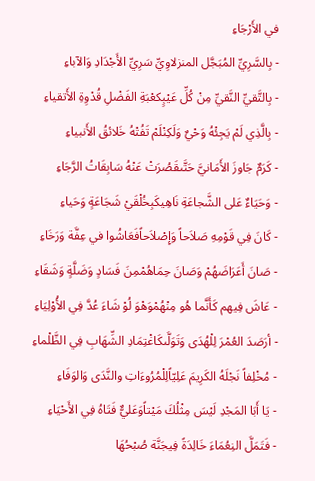في الأَرْجَاءِ
- بِالسَّرِيِّ المُبَجَّل المنزلاوِيِّ سَرِيِّ الأَجْدَادِ وَالآباءِ
- بِالتَّقيِّ النَّقيِّ مِنْ كُلِّ عَيْبٍكعْبَةِ الفَضْلِ قُدْوِةِ الأَتقياءِ
- بِالَّذِي لَمْ يَجِئْهُ وَحْيٌ وَلَكِنْلَمْ تَفُتْهُ خَلائقُ الأَنبياءِ
- كَرَمٌ جَاوزَ الأَمَانيَّ حَتَّىقَصُرَتْ عَنْهُ سَابِقَاتُ الرَّجَاءِ
- وَحَيَاءٌ عَلى الشَّجاعَةِ نَاهِيكَبِخُلْقَيْ شَجَاعَةٍ وَحَياءِ
- كَانَ فِي قَوْمِهِ صَلاَحاً وَإِصْلاَحاًفَعَاشُوا في عِفَّة وَرَخَاءِ
- صَانَ أَعَرَاضَهُمْ وَصَانَ حِمَاهُمْمِنَ فَسَادٍ وَضَلَّةٍ وَشَقَاءِ
- عَاشَ فِيهم كَأَنَّما هُو مِنْهُمْوَهْوَ لُوْ شَاءَ عُدَّ فِي الأُوْلِيَاءِ
- أرَصَدَ العُمْرَ لِلْهُدَى وَتَوَلَّىكَاغْتِمَادِ الشِّهَابِ فِي الظَّلْماءِ
- مُخْلِفاً نَجْلَهُ الكَرِيمَ عَلِيّاًلِلْمُرُوءَاتِ والنَّدَى وَالوَفَاءِ
- يَا أَبَا المَجْدِ لَيْسَ مِثْلُكَ مَيْتاًوَعَليٌّ فَتَاهُ فِي الأَحْيَاءِ
- فَتَمَلَّ النِعُمَاءَ خَالِدَةً فِيجَنَّة صُبْحُهَا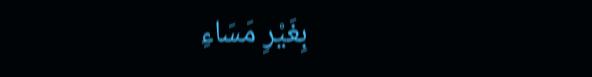بِغَيْرِ مَسَاءِ